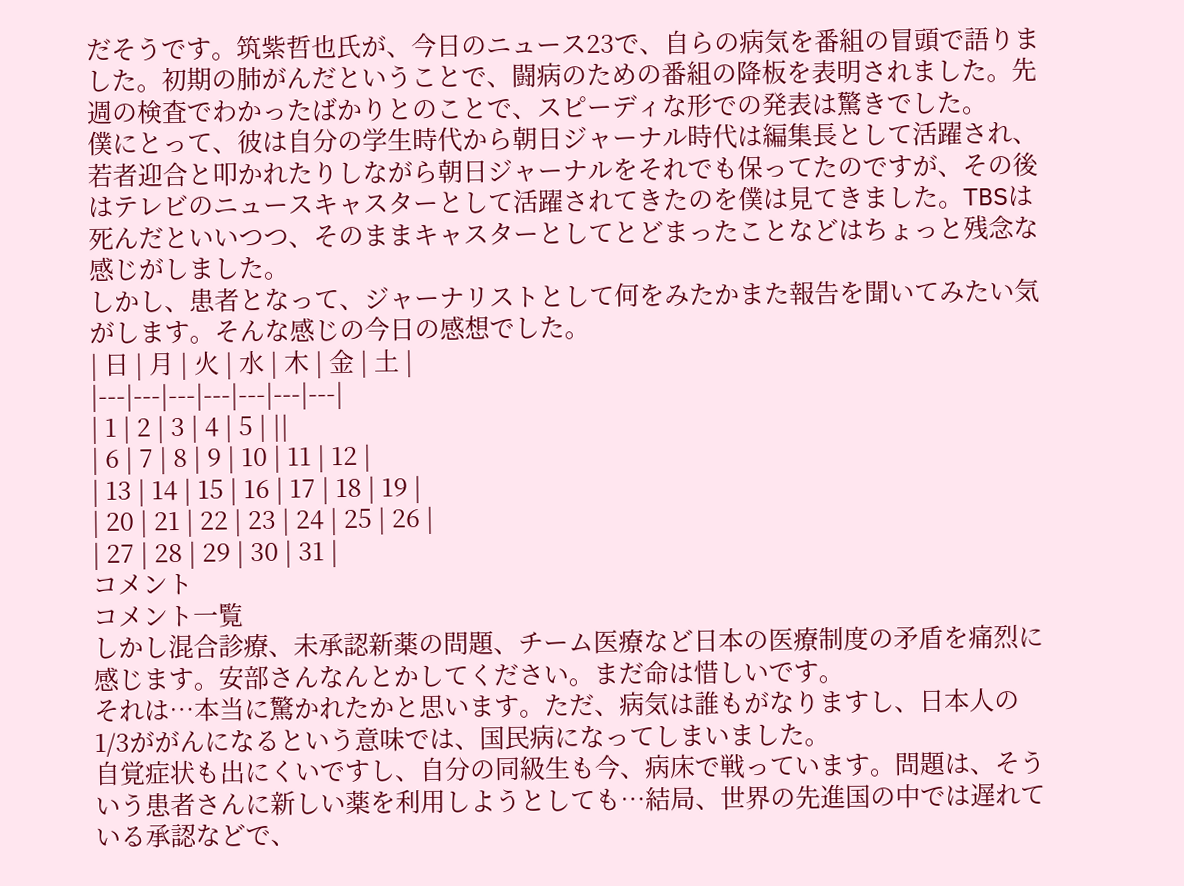だそうです。筑紫哲也氏が、今日のニュース23で、自らの病気を番組の冒頭で語りました。初期の肺がんだということで、闘病のための番組の降板を表明されました。先週の検査でわかったばかりとのことで、スピーディな形での発表は驚きでした。
僕にとって、彼は自分の学生時代から朝日ジャーナル時代は編集長として活躍され、若者迎合と叩かれたりしながら朝日ジャーナルをそれでも保ってたのですが、その後はテレビのニュースキャスターとして活躍されてきたのを僕は見てきました。TBSは死んだといいつつ、そのままキャスターとしてとどまったことなどはちょっと残念な感じがしました。
しかし、患者となって、ジャーナリストとして何をみたかまた報告を聞いてみたい気がします。そんな感じの今日の感想でした。
| 日 | 月 | 火 | 水 | 木 | 金 | 土 |
|---|---|---|---|---|---|---|
| 1 | 2 | 3 | 4 | 5 | ||
| 6 | 7 | 8 | 9 | 10 | 11 | 12 |
| 13 | 14 | 15 | 16 | 17 | 18 | 19 |
| 20 | 21 | 22 | 23 | 24 | 25 | 26 |
| 27 | 28 | 29 | 30 | 31 |
コメント
コメント一覧
しかし混合診療、未承認新薬の問題、チーム医療など日本の医療制度の矛盾を痛烈に感じます。安部さんなんとかしてください。まだ命は惜しいです。
それは…本当に驚かれたかと思います。ただ、病気は誰もがなりますし、日本人の1/3ががんになるという意味では、国民病になってしまいました。
自覚症状も出にくいですし、自分の同級生も今、病床で戦っています。問題は、そういう患者さんに新しい薬を利用しようとしても…結局、世界の先進国の中では遅れている承認などで、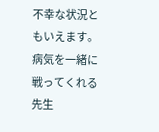不幸な状況ともいえます。病気を一緒に戦ってくれる先生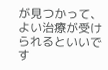が見つかって、よい治療が受けられるといいです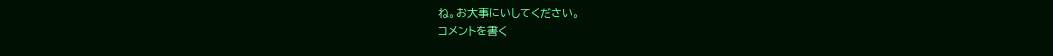ね。お大事にいしてください。
コメントを書く